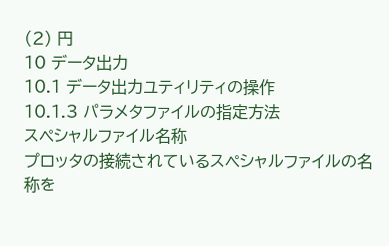(2) 円
10 データ出力
10.1 データ出力ユティリティの操作
10.1.3 パラメタファイルの指定方法
スペシャルファイル名称
プロッタの接続されているスペシャルファイルの名称を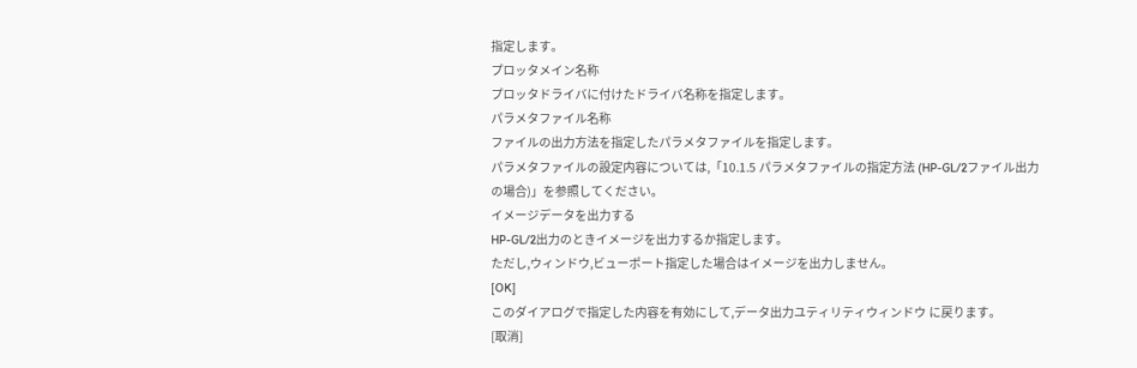指定します。
プロッタメイン名称
プロッタドライバに付けたドライバ名称を指定します。
パラメタファイル名称
ファイルの出力方法を指定したパラメタファイルを指定します。
パラメタファイルの設定内容については,「10.1.5 パラメタファイルの指定方法 (HP-GL/2ファイル出力の場合)」を参照してください。
イメージデータを出力する
HP-GL/2出力のときイメージを出力するか指定します。
ただし,ウィンドウ,ビューポート指定した場合はイメージを出力しません。
[OK]
このダイアログで指定した内容を有効にして,データ出力ユティリティウィンドウ に戻ります。
[取消]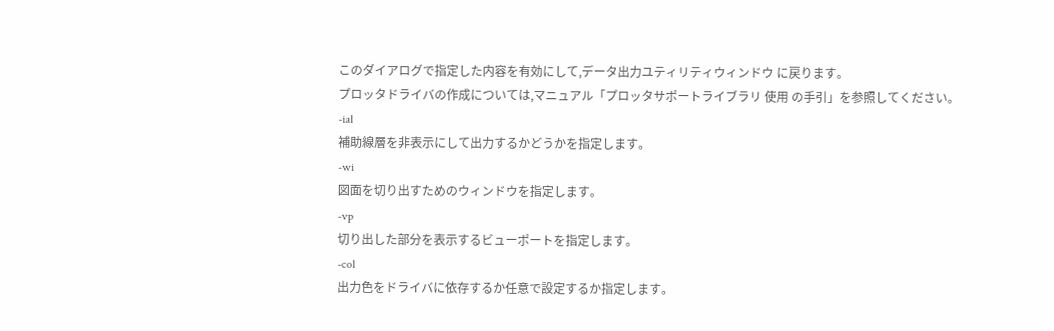このダイアログで指定した内容を有効にして,データ出力ユティリティウィンドウ に戻ります。
プロッタドライバの作成については,マニュアル「プロッタサポートライブラリ 使用 の手引」を参照してください。
-ial
補助線層を非表示にして出力するかどうかを指定します。
-wi
図面を切り出すためのウィンドウを指定します。
-vp
切り出した部分を表示するビューポートを指定します。
-col
出力色をドライバに依存するか任意で設定するか指定します。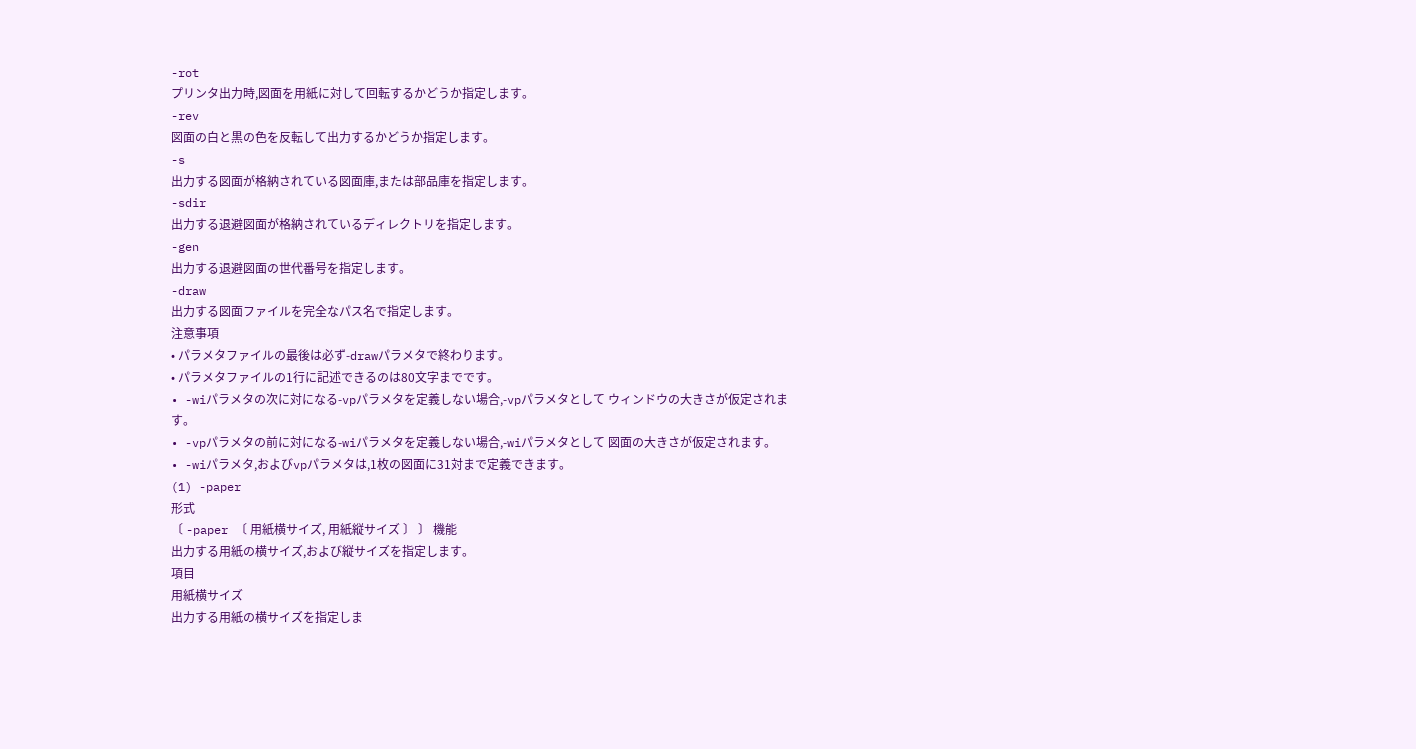-rot
プリンタ出力時,図面を用紙に対して回転するかどうか指定します。
-rev
図面の白と黒の色を反転して出力するかどうか指定します。
-s
出力する図面が格納されている図面庫,または部品庫を指定します。
-sdir
出力する退避図面が格納されているディレクトリを指定します。
-gen
出力する退避図面の世代番号を指定します。
-draw
出力する図面ファイルを完全なパス名で指定します。
注意事項
• パラメタファイルの最後は必ず-drawパラメタで終わります。
• パラメタファイルの1行に記述できるのは80文字までです。
• -wiパラメタの次に対になる-vpパラメタを定義しない場合,-vpパラメタとして ウィンドウの大きさが仮定されます。
• -vpパラメタの前に対になる-wiパラメタを定義しない場合,-wiパラメタとして 図面の大きさが仮定されます。
• -wiパラメタ,およびvpパラメタは,1枚の図面に31対まで定義できます。
(1) -paper
形式
〔 -paper 〔 用紙横サイズ, 用紙縦サイズ 〕 〕 機能
出力する用紙の横サイズ,および縦サイズを指定します。
項目
用紙横サイズ
出力する用紙の横サイズを指定しま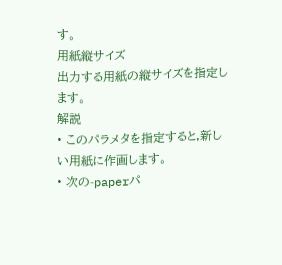す。
用紙縦サイズ
出力する用紙の縦サイズを指定します。
解説
• このパラメタを指定すると,新しい用紙に作画します。
• 次の-paperパ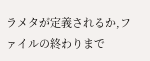ラメタが定義されるか,ファイルの終わりまで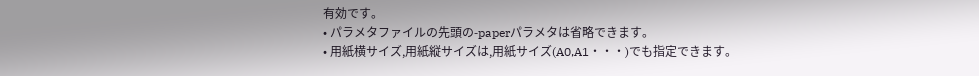有効です。
• パラメタファイルの先頭の-paperパラメタは省略できます。
• 用紙横サイズ,用紙縦サイズは,用紙サイズ(A0,A1・・・)でも指定できます。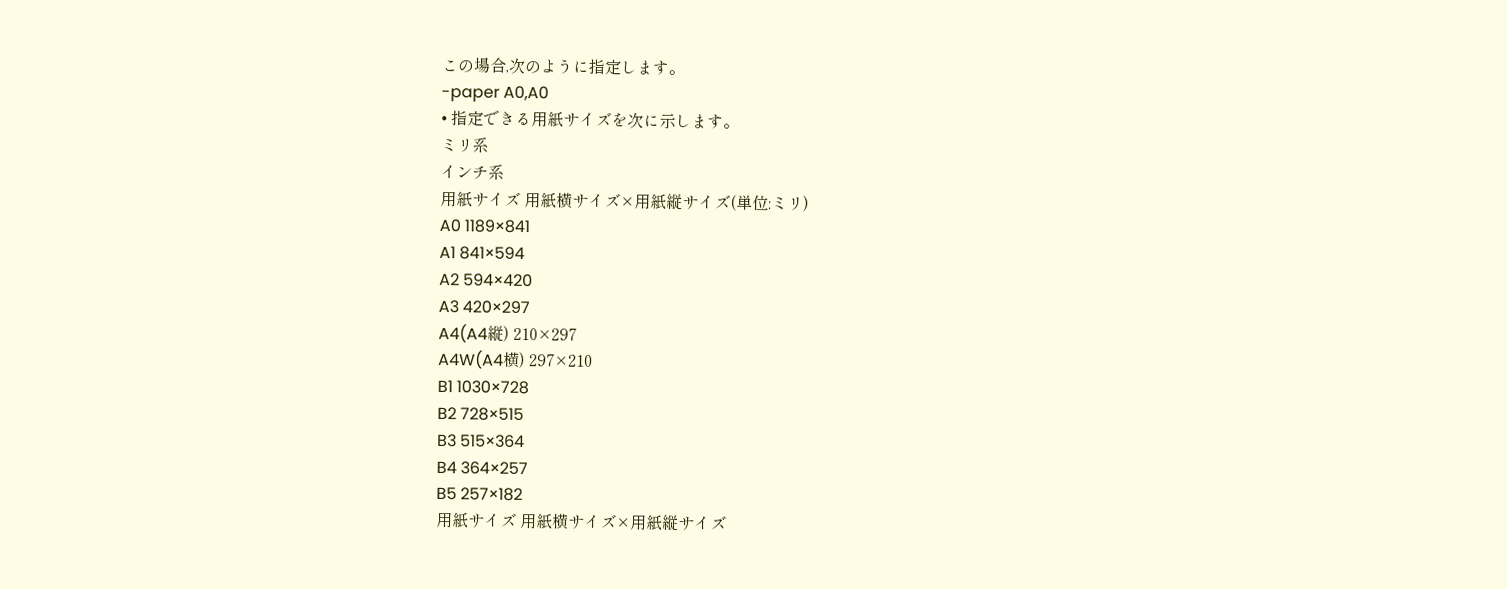この場合,次のように指定します。
-paper A0,A0
• 指定できる用紙サイズを次に示します。
ミリ系
インチ系
用紙サイズ 用紙横サイズ×用紙縦サイズ(単位:ミリ)
A0 1189×841
A1 841×594
A2 594×420
A3 420×297
A4(A4縦) 210×297
A4W(A4横) 297×210
B1 1030×728
B2 728×515
B3 515×364
B4 364×257
B5 257×182
用紙サイズ 用紙横サイズ×用紙縦サイズ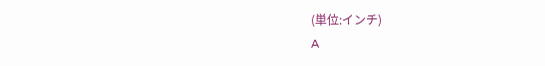(単位:インチ)
A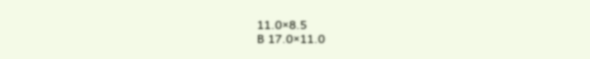11.0×8.5
B 17.0×11.0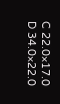C 22.0×17.0
D 34.0×22.0